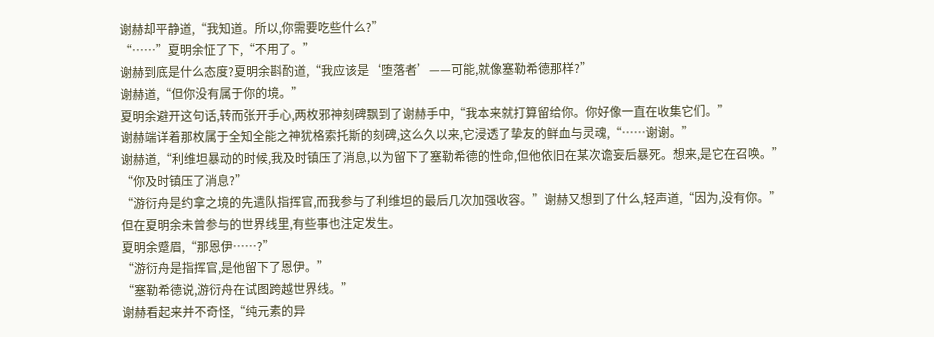谢赫却平静道,“我知道。所以,你需要吃些什么?”
“……”夏明余怔了下,“不用了。”
谢赫到底是什么态度?夏明余斟酌道,“我应该是‘堕落者’——可能,就像塞勒希德那样?”
谢赫道,“但你没有属于你的境。”
夏明余避开这句话,转而张开手心,两枚邪神刻碑飘到了谢赫手中,“我本来就打算留给你。你好像一直在收集它们。”
谢赫端详着那枚属于全知全能之神犹格索托斯的刻碑,这么久以来,它浸透了挚友的鲜血与灵魂,“……谢谢。”
谢赫道,“利维坦暴动的时候,我及时镇压了消息,以为留下了塞勒希德的性命,但他依旧在某次谵妄后暴死。想来,是它在召唤。”
“你及时镇压了消息?”
“游衍舟是约拿之境的先遣队指挥官,而我参与了利维坦的最后几次加强收容。”谢赫又想到了什么,轻声道,“因为,没有你。”
但在夏明余未曾参与的世界线里,有些事也注定发生。
夏明余蹙眉,“那恩伊……?”
“游衍舟是指挥官,是他留下了恩伊。”
“塞勒希德说,游衍舟在试图跨越世界线。”
谢赫看起来并不奇怪,“纯元素的异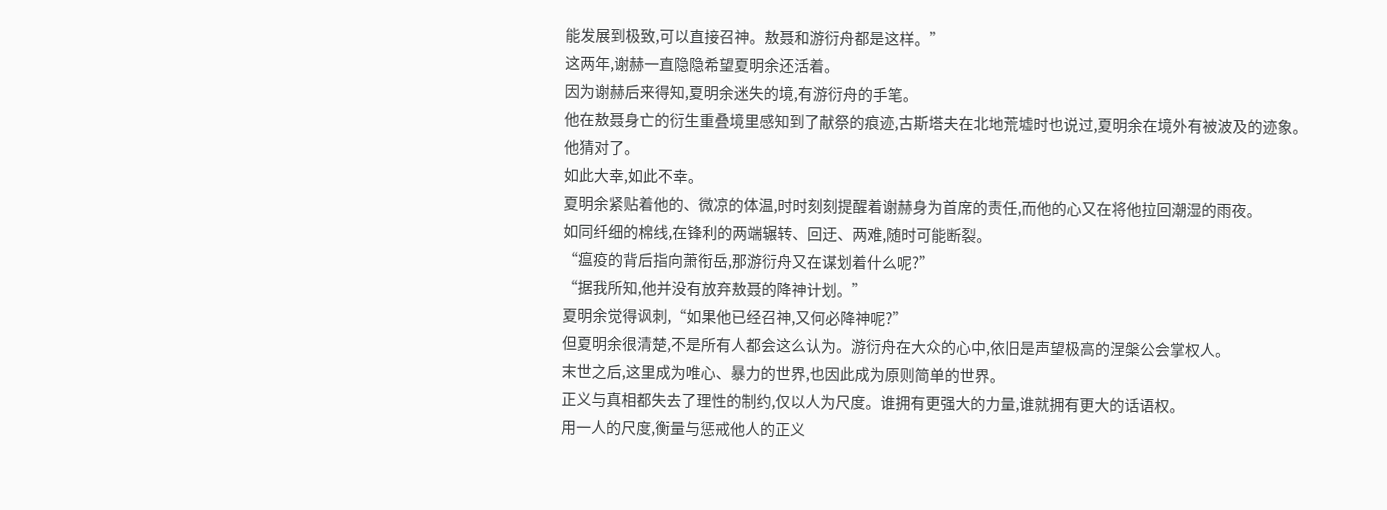能发展到极致,可以直接召神。敖聂和游衍舟都是这样。”
这两年,谢赫一直隐隐希望夏明余还活着。
因为谢赫后来得知,夏明余迷失的境,有游衍舟的手笔。
他在敖聂身亡的衍生重叠境里感知到了献祭的痕迹,古斯塔夫在北地荒墟时也说过,夏明余在境外有被波及的迹象。
他猜对了。
如此大幸,如此不幸。
夏明余紧贴着他的、微凉的体温,时时刻刻提醒着谢赫身为首席的责任,而他的心又在将他拉回潮湿的雨夜。
如同纤细的棉线,在锋利的两端辗转、回迂、两难,随时可能断裂。
“瘟疫的背后指向萧衔岳,那游衍舟又在谋划着什么呢?”
“据我所知,他并没有放弃敖聂的降神计划。”
夏明余觉得讽刺,“如果他已经召神,又何必降神呢?”
但夏明余很清楚,不是所有人都会这么认为。游衍舟在大众的心中,依旧是声望极高的涅槃公会掌权人。
末世之后,这里成为唯心、暴力的世界,也因此成为原则简单的世界。
正义与真相都失去了理性的制约,仅以人为尺度。谁拥有更强大的力量,谁就拥有更大的话语权。
用一人的尺度,衡量与惩戒他人的正义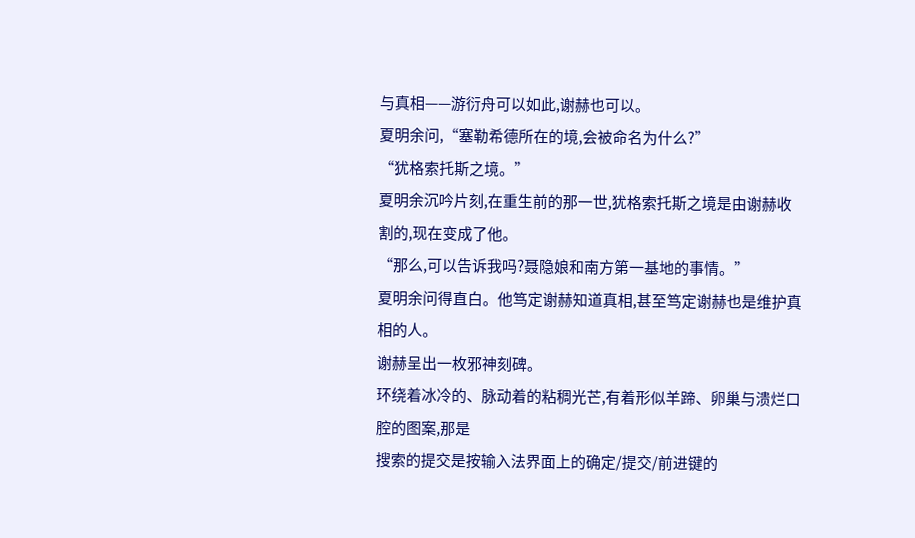与真相——游衍舟可以如此,谢赫也可以。
夏明余问,“塞勒希德所在的境,会被命名为什么?”
“犹格索托斯之境。”
夏明余沉吟片刻,在重生前的那一世,犹格索托斯之境是由谢赫收割的,现在变成了他。
“那么,可以告诉我吗?聂隐娘和南方第一基地的事情。”
夏明余问得直白。他笃定谢赫知道真相,甚至笃定谢赫也是维护真相的人。
谢赫呈出一枚邪神刻碑。
环绕着冰冷的、脉动着的粘稠光芒,有着形似羊蹄、卵巢与溃烂口腔的图案,那是
搜索的提交是按输入法界面上的确定/提交/前进键的